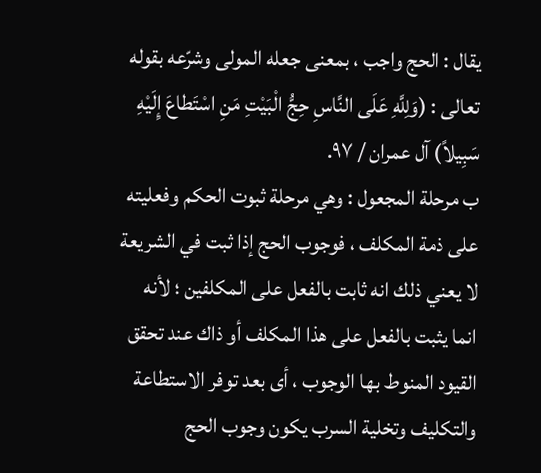يقال : الحج واجب ، بمعنى جعله المولى وشرّعه بقوله تعالى : (وَلِلَّهِ عَلَى النَّاسِ حِجُّ الْبَيْتِ مَنِ اسْتَطاعَ إِلَيْهِ سَبِيلاً) آل عمران / ٩٧.
ب مرحلة المجعول : وهي مرحلة ثبوت الحكم وفعليته على ذمة المكلف ، فوجوب الحج إذا ثبت في الشريعة لا يعني ذلك انه ثابت بالفعل على المكلفين ؛ لأنه انما يثبت بالفعل على هذا المكلف أو ذاك عند تحقق القيود المنوط بها الوجوب ، أى بعد توفر الاستطاعة والتكليف وتخلية السرب يكون وجوب الحج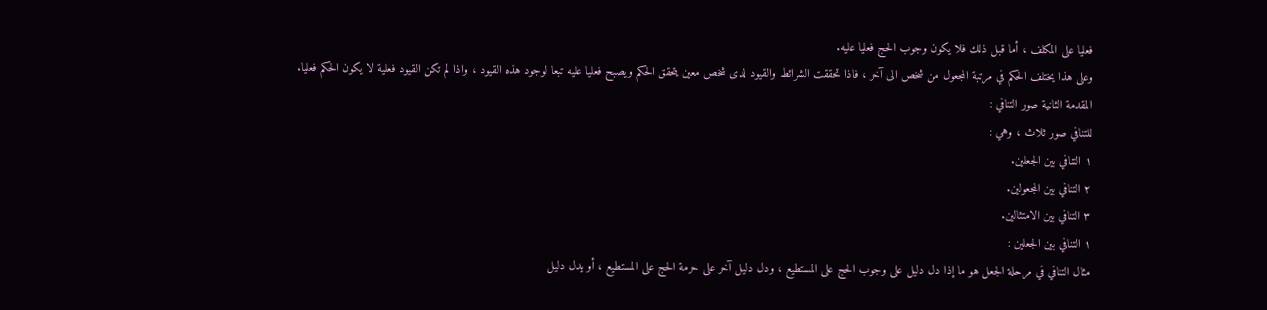فعليا على المكلف ، أما قبل ذلك فلا يكون وجوب الحج فعليا عليه.
وعلى هذا يختلف الحكم في مرتبة المجعول من شخص الى آخر ، فاذا تحققت الشرائط والقيود لدى شخص معين يتحقق الحكم ويصبح فعليا عليه تبعا لوجود هذه القيود ، واذا لم تكن القيود فعلية لا يكون الحكم فعليا.
المقدمة الثانية صور التنافي :
للتنافي صور ثلاث ، وهي :
١ التنافي بين الجعلين.
٢ التنافي بين المجعولين.
٣ التنافي بين الامتثالين.
١ التنافي بين الجعلين :
مثال التنافي في مرحلة الجعل هو ما إذا دل دليل على وجوب الحج على المستطيع ، ودل دليل آخر على حرمة الحج على المستطيع ، أو يدل دليل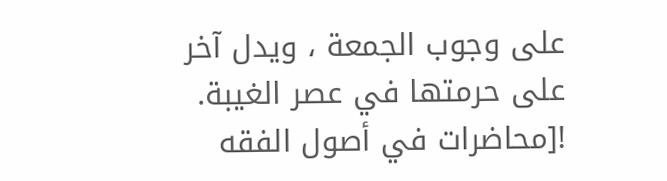على وجوب الجمعة ، ويدل آخر على حرمتها في عصر الغيبة.
![محاضرات في أصول الفقه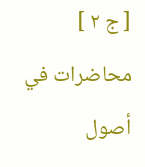[ ج ٢ ] محاضرات في أصول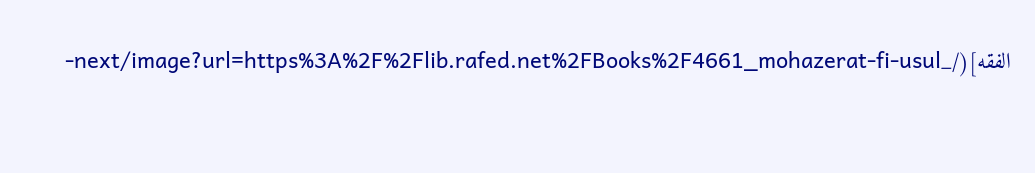الفقه](/_next/image?url=https%3A%2F%2Flib.rafed.net%2FBooks%2F4661_mohazerat-fi-usul-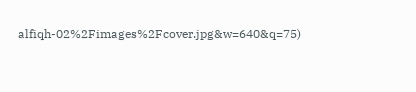alfiqh-02%2Fimages%2Fcover.jpg&w=640&q=75)